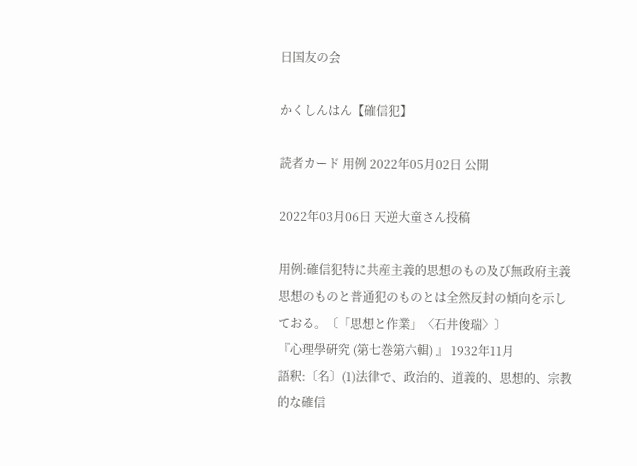日国友の会

かくしんはん【確信犯】

読者カード 用例 2022年05月02日 公開

2022年03月06日 天逆大童さん投稿

用例:確信犯特に共産主義的思想のもの及び無政府主義思想のものと普通犯のものとは全然反封の傾向を示しておる。〔「思想と作業」〈石井俊瑞〉〕
『心理學硏究 (第七巻第六輯) 』 1932年11月
語釈:〔名〕(1)法律で、政治的、道義的、思想的、宗教的な確信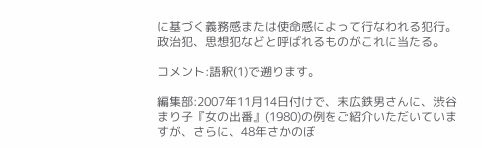に基づく義務感または使命感によって行なわれる犯行。政治犯、思想犯などと呼ばれるものがこれに当たる。

コメント:語釈(1)で遡ります。

編集部:2007年11月14日付けで、末広鉄男さんに、渋谷まり子『女の出番』(1980)の例をご紹介いただいていますが、さらに、48年さかのぼ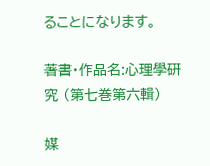ることになります。

著書・作品名:心理學硏究 (第七巻第六輯)

媒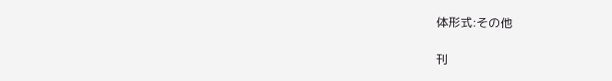体形式:その他

刊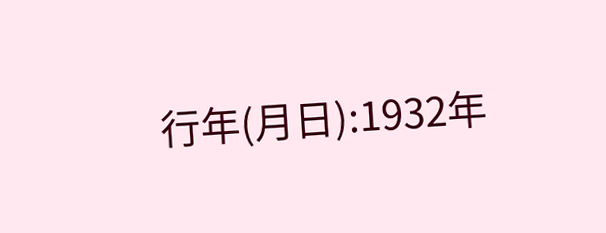行年(月日):1932年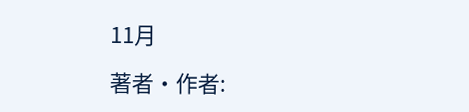11月

著者・作者: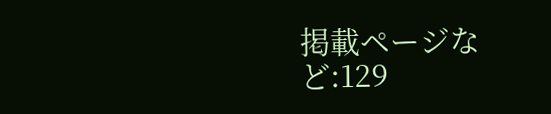掲載ページなど:129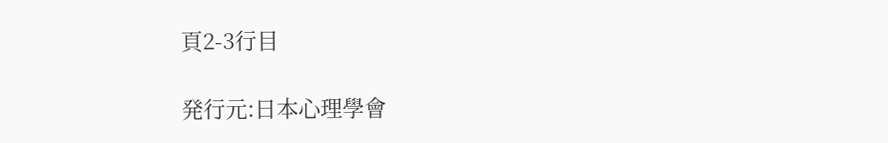頁2-3行目

発行元:日本心理學會